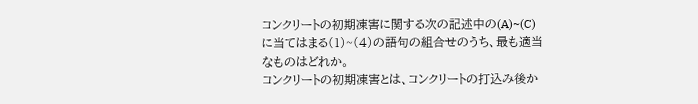コンクリートの初期凍害に関する次の記述中の(A)~(C)に当てはまる(1)~(4)の語句の組合せのうち、最も適当なものはどれか。
コンクリートの初期凍害とは、コンクリートの打込み後か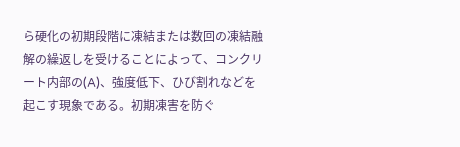ら硬化の初期段階に凍結または数回の凍結融解の繰返しを受けることによって、コンクリート内部の(A)、強度低下、ひび割れなどを起こす現象である。初期凍害を防ぐ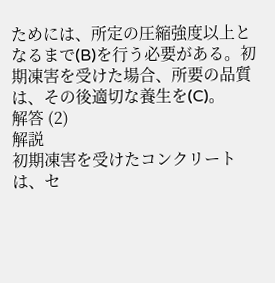ためには、所定の圧縮強度以上となるまで(B)を行う必要がある。初期凍害を受けた場合、所要の品質は、その後適切な養生を(C)。
解答 (2)
解説
初期凍害を受けたコンクリートは、セ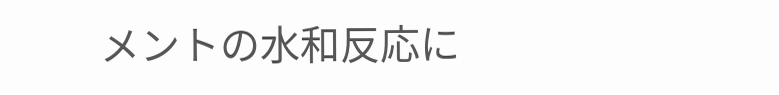メントの水和反応に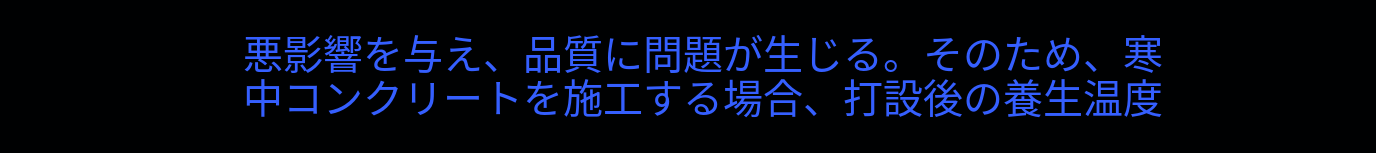悪影響を与え、品質に問題が生じる。そのため、寒中コンクリートを施工する場合、打設後の養生温度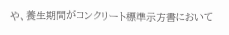や、養生期間がコンクリート標準示方書において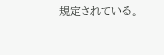規定されている。